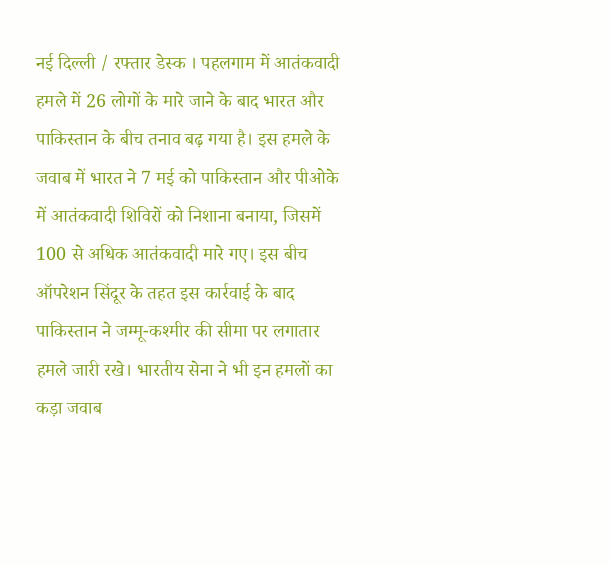नई दिल्ली / रफ्तार डेस्क । पहलगाम में आतंकवादी हमले में 26 लोगों के मारे जाने के बाद भारत और पाकिस्तान के बीच तनाव बढ़ गया है। इस हमले के जवाब में भारत ने 7 मई को पाकिस्तान और पीओके में आतंकवादी शिविरों को निशाना बनाया, जिसमें 100 से अधिक आतंकवादी मारे गए। इस बीच ऑपरेशन सिंदूर के तहत इस कार्रवाई के बाद पाकिस्तान ने जम्मू-कश्मीर की सीमा पर लगातार हमले जारी रखे। भारतीय सेना ने भी इन हमलों का कड़ा जवाब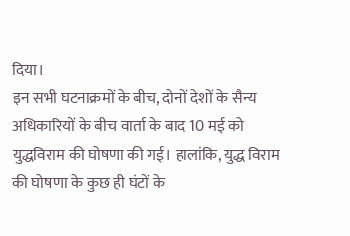दिया।
इन सभी घटनाक्रमों के बीच, दोनों देशों के सैन्य अधिकारियों के बीच वार्ता के बाद 10 मई को युद्धविराम की घोषणा की गई। हालांकि, युद्ध विराम की घोषणा के कुछ ही घंटों के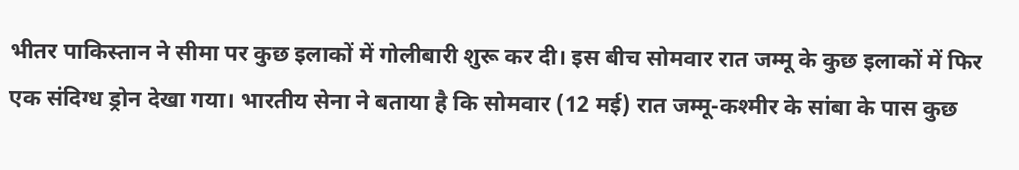भीतर पाकिस्तान ने सीमा पर कुछ इलाकों में गोलीबारी शुरू कर दी। इस बीच सोमवार रात जम्मू के कुछ इलाकों में फिर एक संदिग्ध ड्रोन देखा गया। भारतीय सेना ने बताया है कि सोमवार (12 मई) रात जम्मू-कश्मीर के सांबा के पास कुछ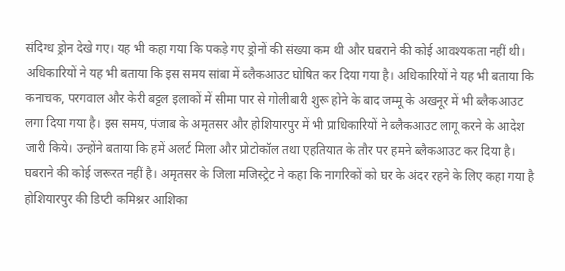संदिग्ध ड्रोन देखे गए। यह भी कहा गया कि पकड़े गए ड्रोनों की संख्या कम थी और घबराने की कोई आवश्यकता नहीं थी।
अधिकारियों ने यह भी बताया कि इस समय सांबा में ब्लैकआउट घोषित कर दिया गया है। अधिकारियों ने यह भी बताया कि कनाचक, परगवाल और केरी बट्टल इलाकों में सीमा पार से गोलीबारी शुरू होने के बाद जम्मू के अखनूर में भी ब्लैकआउट लगा दिया गया है। इस समय, पंजाब के अमृतसर और होशियारपुर में भी प्राधिकारियों ने ब्लैकआउट लागू करने के आदेश जारी किये। उन्होंने बताया कि हमें अलर्ट मिला और प्रोटोकॉल तथा एहतियात के तौर पर हमने ब्लैकआउट कर दिया है। घबराने की कोई जरूरत नहीं है। अमृतसर के जिला मजिस्ट्रेट ने कहा कि नागरिकों को घर के अंदर रहने के लिए कहा गया है
होशियारपुर की डिप्टी कमिश्नर आशिका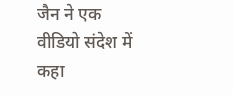जैन ने एक वीडियो संदेश में कहा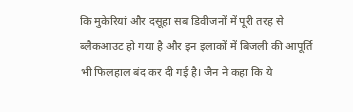कि मुकेरियां और दसूहा सब डिवीजनों में पूरी तरह से ब्लैकआउट हो गया है और इन इलाकों में बिजली की आपूर्ति भी फिलहाल बंद कर दी गई है। जैन ने कहा कि ये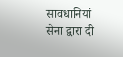सावधानियां सेना द्वारा दी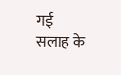गई सलाह के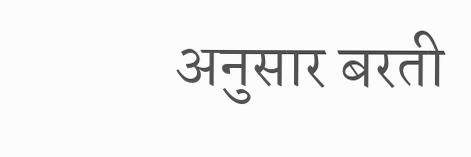अनुसार बरती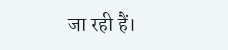जा रही हैं।